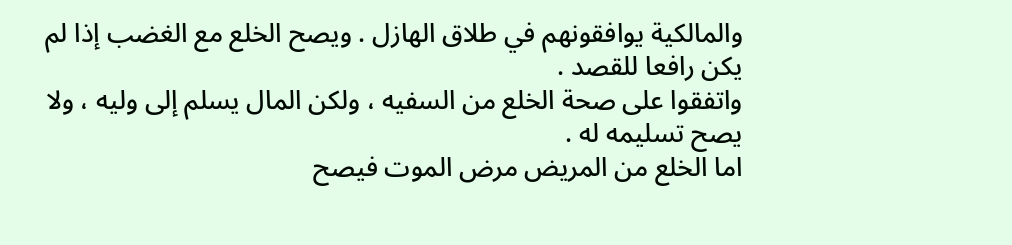والمالكية يوافقونهم في طلاق الهازل . ويصح الخلع مع الغضب إذا لم يكن رافعا للقصد .
واتفقوا على صحة الخلع من السفيه ، ولكن المال يسلم إلى وليه ، ولا يصح تسليمه له .
اما الخلع من المريض مرض الموت فيصح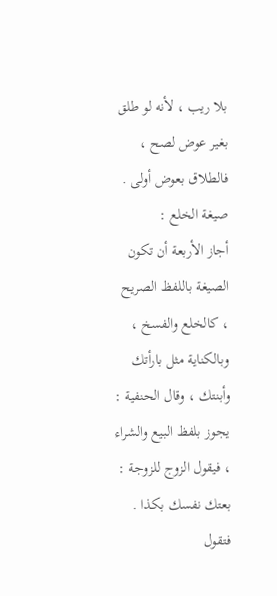بلا ريب ، لأنه لو طلق بغير عوض لصح ، فالطلاق بعوض أولى .
صيغة الخلع :
أجاز الأربعة أن تكون الصيغة باللفظ الصريح ، كالخلع والفسخ ، وبالكناية مثل بارأتك وأبنتك ، وقال الحنفية : يجوز بلفظ البيع والشراء ، فيقول الزوج للزوجة : بعتك نفسك بكذا . فتقول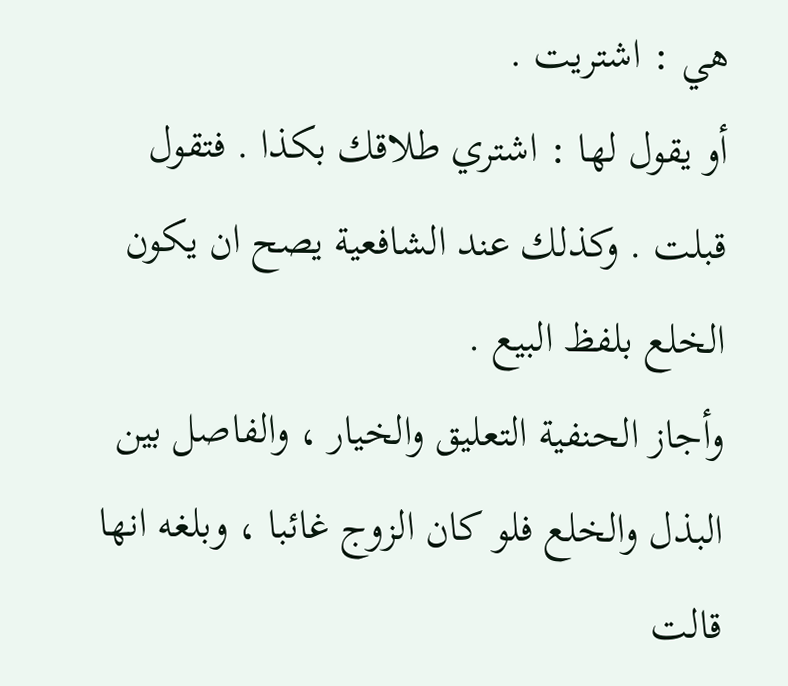هي : اشتريت .
أو يقول لها : اشتري طلاقك بكذا . فتقول قبلت . وكذلك عند الشافعية يصح ان يكون الخلع بلفظ البيع .
وأجاز الحنفية التعليق والخيار ، والفاصل بين البذل والخلع فلو كان الزوج غائبا ، وبلغه انها قالت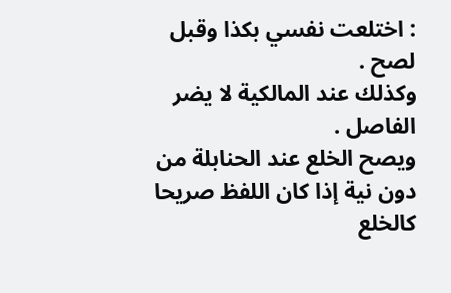: اختلعت نفسي بكذا وقبل لصح .
وكذلك عند المالكية لا يضر الفاصل .
ويصح الخلع عند الحنابلة من دون نية إذا كان اللفظ صريحا كالخلع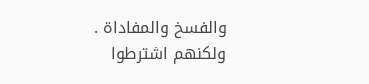والفسخ والمفاداة . ولكنهم اشترطوا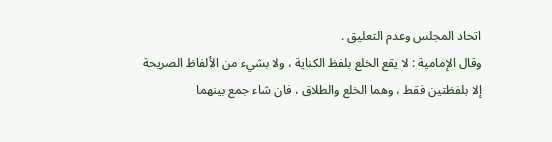اتحاد المجلس وعدم التعليق .
وقال الإمامية : لا يقع الخلع بلفظ الكناية ، ولا بشيء من الألفاظ الصريحة إلا بلفظتين فقط ، وهما الخلع والطلاق ، فان شاء جمع بينهما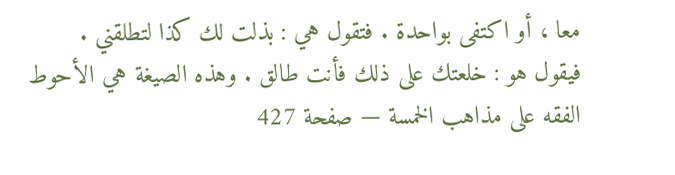معا ، أو اكتفى بواحدة . فتقول هي : بذلت لك كذا لتطلقني .
فيقول هو : خلعتك على ذلك فأنت طالق . وهذه الصيغة هي الأحوط
الفقه على مذاهب الخمسة — صفحة 427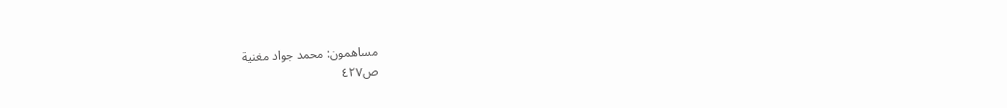مساهمون: محمد جواد مغنية
ص٤٢٧